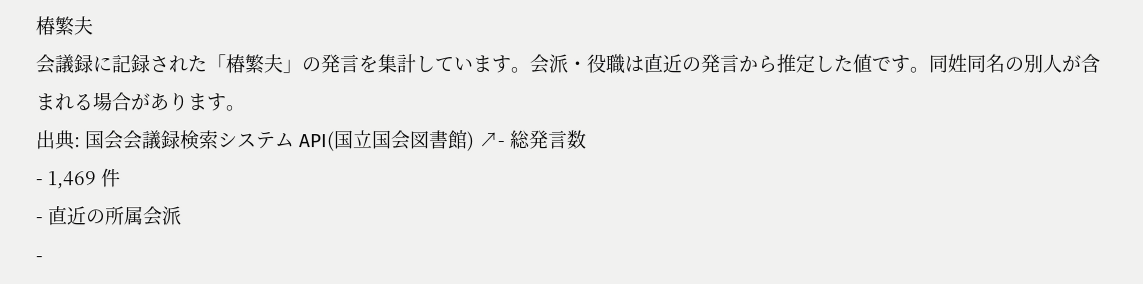椿繁夫
会議録に記録された「椿繁夫」の発言を集計しています。会派・役職は直近の発言から推定した値です。同姓同名の別人が含まれる場合があります。
出典: 国会会議録検索システム API(国立国会図書館) ↗- 総発言数
- 1,469 件
- 直近の所属会派
-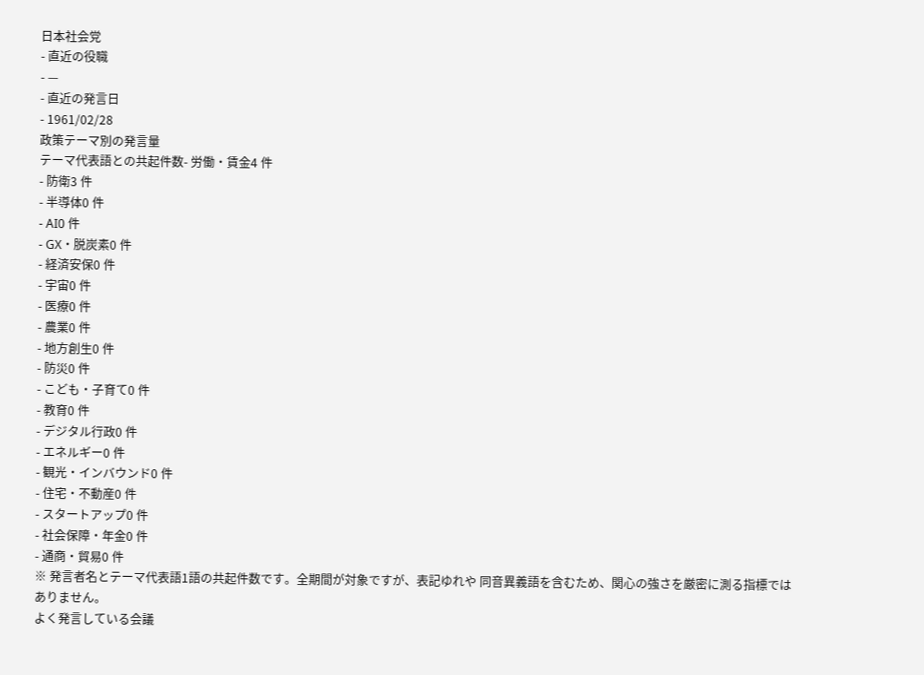日本社会党
- 直近の役職
- —
- 直近の発言日
- 1961/02/28
政策テーマ別の発言量
テーマ代表語との共起件数- 労働・賃金4 件
- 防衛3 件
- 半導体0 件
- AI0 件
- GX・脱炭素0 件
- 経済安保0 件
- 宇宙0 件
- 医療0 件
- 農業0 件
- 地方創生0 件
- 防災0 件
- こども・子育て0 件
- 教育0 件
- デジタル行政0 件
- エネルギー0 件
- 観光・インバウンド0 件
- 住宅・不動産0 件
- スタートアップ0 件
- 社会保障・年金0 件
- 通商・貿易0 件
※ 発言者名とテーマ代表語1語の共起件数です。全期間が対象ですが、表記ゆれや 同音異義語を含むため、関心の強さを厳密に測る指標ではありません。
よく発言している会議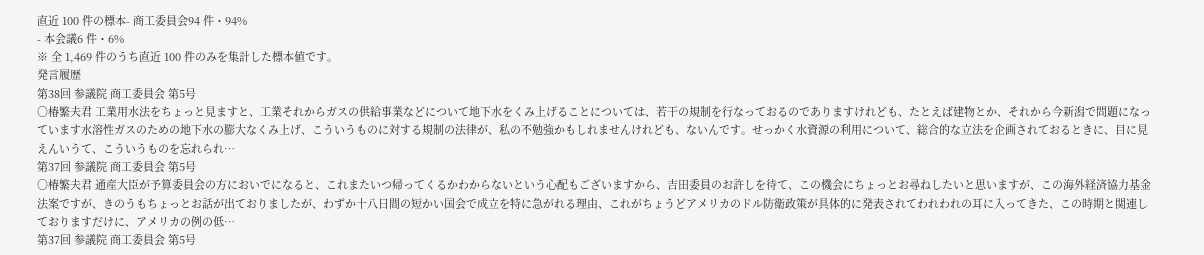直近 100 件の標本- 商工委員会94 件・94%
- 本会議6 件・6%
※ 全 1,469 件のうち直近 100 件のみを集計した標本値です。
発言履歴
第38回 参議院 商工委員会 第5号
○椿繁夫君 工業用水法をちょっと見ますと、工業それからガスの供給事業などについて地下水をくみ上げることについては、若干の規制を行なっておるのでありますけれども、たとえば建物とか、それから今新潟で問題になっています水溶性ガスのための地下水の膨大なくみ上げ、こういうものに対する規制の法律が、私の不勉強かもしれませんけれども、ないんです。せっかく水資源の利用について、総合的な立法を企画されておるときに、目に見えんいうて、こういうものを忘れられ…
第37回 参議院 商工委員会 第5号
○椿繁夫君 通産大臣が予算委員会の方においでになると、これまたいつ帰ってくるかわからないという心配もございますから、吉田委員のお許しを待て、この機会にちょっとお尋ねしたいと思いますが、この海外経済協力基金法案ですが、きのうもちょっとお話が出ておりましたが、わずか十八日間の短かい国会で成立を特に急がれる理由、これがちょうどアメリカのドル防衛政策が具体的に発表されてわれわれの耳に入ってきた、この時期と関連しておりますだけに、アメリカの例の低…
第37回 参議院 商工委員会 第5号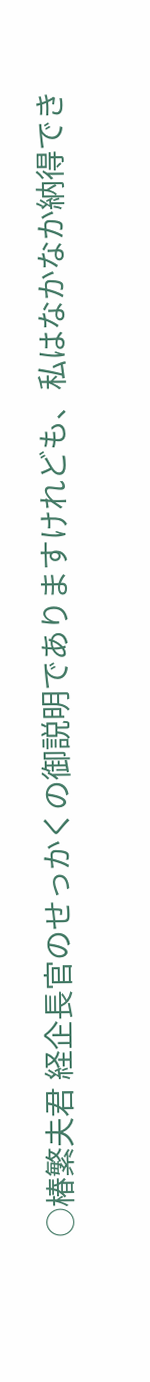○椿繁夫君 経企長官のせっかくの御説明でありますけれども、私はなかなか納得でき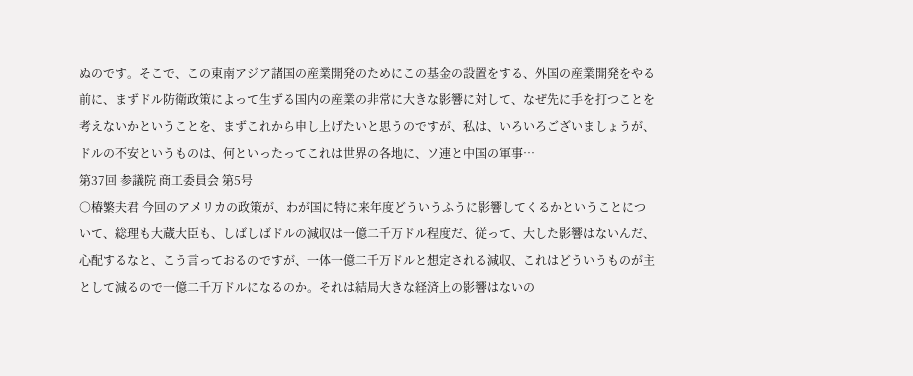ぬのです。そこで、この東南アジア諸国の産業開発のためにこの基金の設置をする、外国の産業開発をやる前に、まずドル防衛政策によって生ずる国内の産業の非常に大きな影響に対して、なぜ先に手を打つことを考えないかということを、まずこれから申し上げたいと思うのですが、私は、いろいろございましょうが、ドルの不安というものは、何といったってこれは世界の各地に、ソ連と中国の軍事…
第37回 参議院 商工委員会 第5号
○椿繁夫君 今回のアメリカの政策が、わが国に特に来年度どういうふうに影響してくるかということについて、総理も大蔵大臣も、しばしばドルの減収は一億二千万ドル程度だ、従って、大した影響はないんだ、心配するなと、こう言っておるのですが、一体一億二千万ドルと想定される減収、これはどういうものが主として減るので一億二千万ドルになるのか。それは結局大きな経済上の影響はないの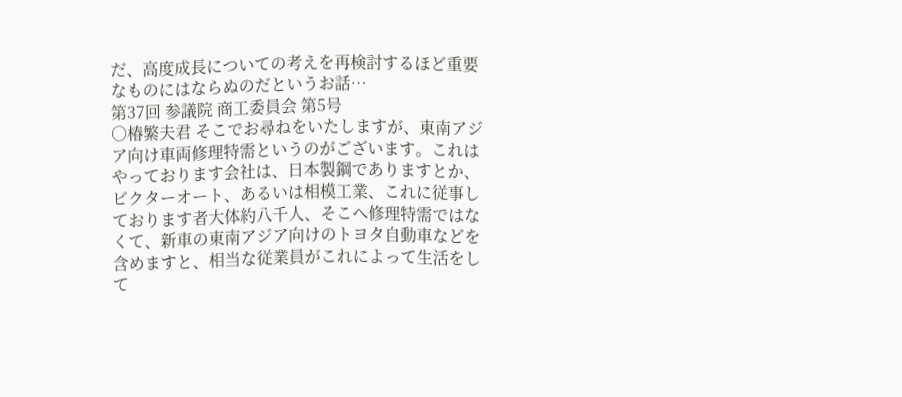だ、高度成長についての考えを再検討するほど重要なものにはならぬのだというお話…
第37回 参議院 商工委員会 第5号
○椿繁夫君 そこでお尋ねをいたしますが、東南アジア向け車両修理特需というのがございます。これはやっております会社は、日本製鋼でありますとか、ビクターオート、あるいは相模工業、これに従事しております者大体約八千人、そこへ修理特需ではなくて、新車の東南アジア向けのトヨタ自動車などを含めますと、相当な従業員がこれによって生活をして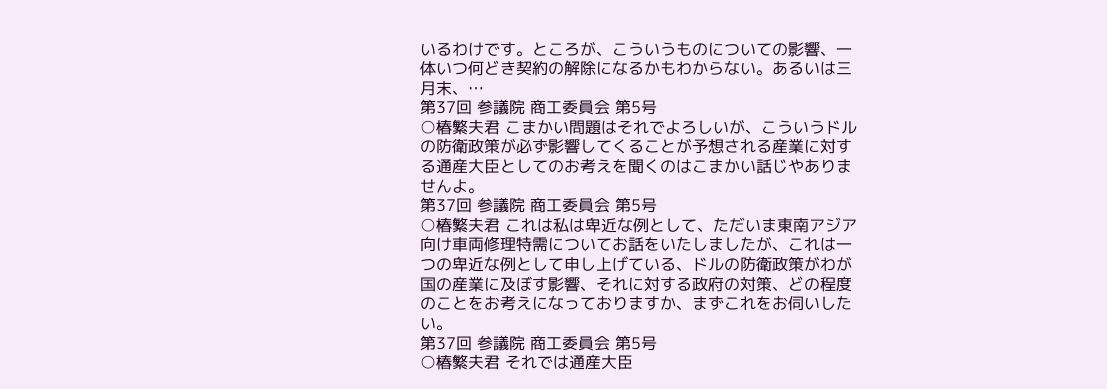いるわけです。ところが、こういうものについての影響、一体いつ何どき契約の解除になるかもわからない。あるいは三月末、…
第37回 参議院 商工委員会 第5号
○椿繁夫君 こまかい問題はそれでよろしいが、こういうドルの防衛政策が必ず影響してくることが予想される産業に対する通産大臣としてのお考えを聞くのはこまかい話じやありませんよ。
第37回 参議院 商工委員会 第5号
○椿繁夫君 これは私は卑近な例として、ただいま東南アジア向け車両修理特需についてお話をいたしましたが、これは一つの卑近な例として申し上げている、ドルの防衛政策がわが国の産業に及ぼす影響、それに対する政府の対策、どの程度のことをお考えになっておりますか、まずこれをお伺いしたい。
第37回 参議院 商工委員会 第5号
○椿繁夫君 それでは通産大臣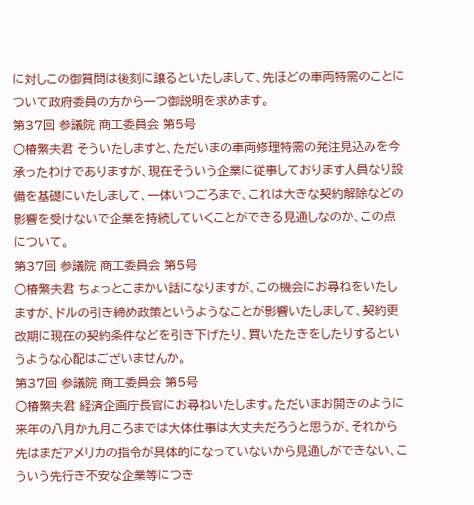に対しこの御質問は後刻に譲るといたしまして、先ほどの車両特需のことについて政府委員の方から一つ御説明を求めます。
第37回 参議院 商工委員会 第5号
○椿繁夫君 そういたしますと、ただいまの車両修理特需の発注見込みを今承ったわけでありますが、現在そういう企業に従事しております人員なり設備を基礎にいたしまして、一体いつごろまで、これは大きな契約解除などの影響を受けないで企業を持続していくことができる見通しなのか、この点について。
第37回 参議院 商工委員会 第5号
○椿繁夫君 ちょっとこまかい話になりますが、この機会にお尋ねをいたしますが、ドルの引き締め政策というようなことが影響いたしまして、契約更改期に現在の契約条件などを引き下げたり、買いたたきをしたりするというような心配はございませんか。
第37回 参議院 商工委員会 第5号
○椿繁夫君 経済企画庁長官にお尋ねいたします。ただいまお開きのように来年の八月か九月ころまでは大体仕事は大丈夫だろうと思うが、それから先はまだアメリカの指令が具体的になっていないから見通しができない、こういう先行き不安な企業等につき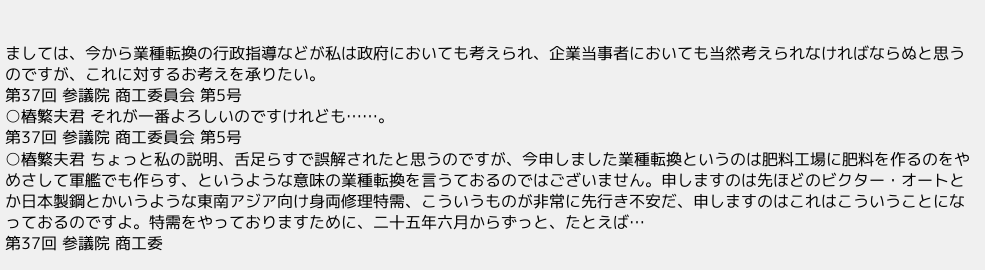ましては、今から業種転換の行政指導などが私は政府においても考えられ、企業当事者においても当然考えられなければならぬと思うのですが、これに対するお考えを承りたい。
第37回 参議院 商工委員会 第5号
○椿繁夫君 それが一番よろしいのですけれども……。
第37回 参議院 商工委員会 第5号
○椿繁夫君 ちょっと私の説明、舌足らすで誤解されたと思うのですが、今申しました業種転換というのは肥料工場に肥料を作るのをやめさして軍艦でも作らす、というような意味の業種転換を言うておるのではございません。申しますのは先ほどのビクター・オートとか日本製鋼とかいうような東南アジア向け身両修理特需、こういうものが非常に先行き不安だ、申しますのはこれはこういうことになっておるのですよ。特需をやっておりますために、二十五年六月からずっと、たとえば…
第37回 参議院 商工委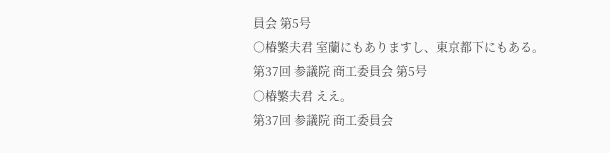員会 第5号
○椿繁夫君 室蘭にもありますし、東京都下にもある。
第37回 参議院 商工委員会 第5号
○椿繁夫君 ええ。
第37回 参議院 商工委員会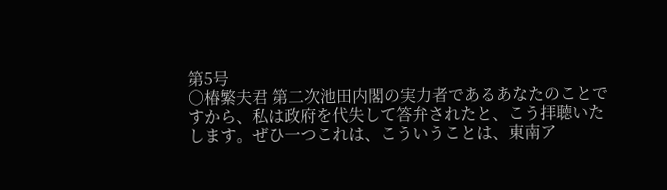第5号
○椿繁夫君 第二次池田内閣の実力者であるあなたのことですから、私は政府を代失して答弁されたと、こう拝聴いたします。ぜひ一つこれは、こういうことは、東南ア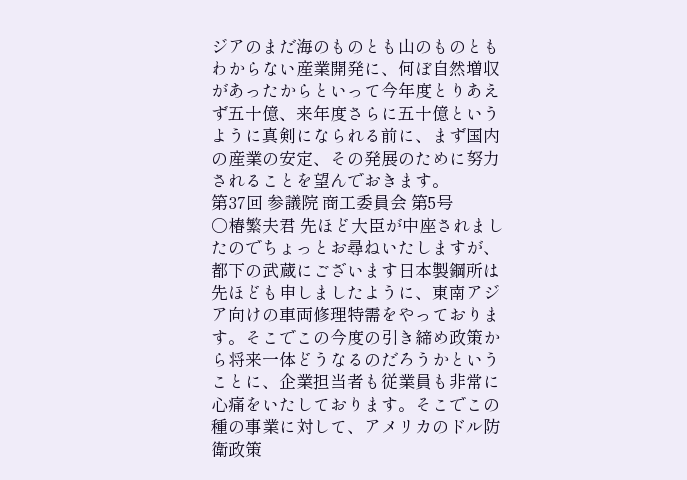ジアのまだ海のものとも山のものともわからない産業開発に、何ぼ自然増収があったからといって今年度とりあえず五十億、来年度さらに五十億というように真剣になられる前に、まず国内の産業の安定、その発展のために努力されることを望んでおきます。
第37回 参議院 商工委員会 第5号
○椿繁夫君 先ほど大臣が中座されましたのでちょっとお尋ねいたしますが、都下の武蔵にございます日本製鋼所は先ほども申しましたように、東南アジア向けの車両修理特需をやっております。そこでこの今度の引き締め政策から将来一体どうなるのだろうかということに、企業担当者も従業員も非常に心痛をいたしております。そこでこの種の事業に対して、アメリカのドル防衛政策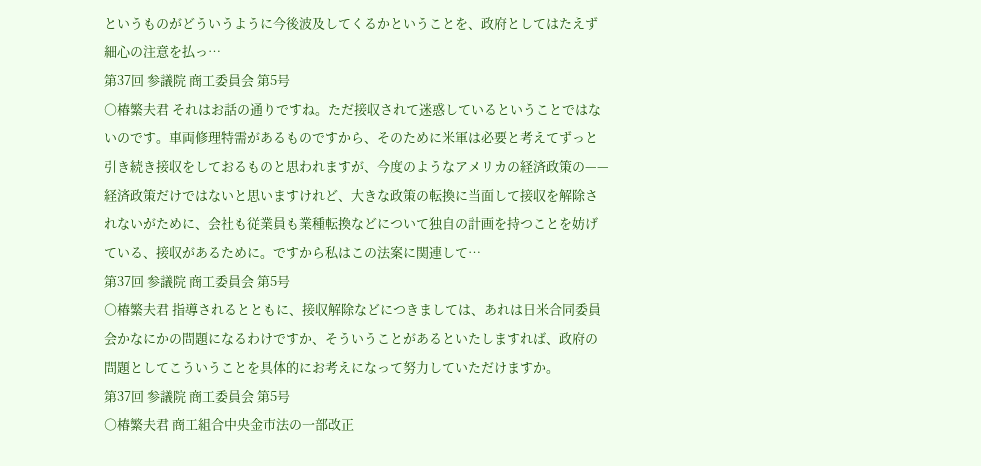というものがどういうように今後波及してくるかということを、政府としてはたえず細心の注意を払っ…
第37回 参議院 商工委員会 第5号
○椿繁夫君 それはお話の通りですね。ただ接収されて迷惑しているということではないのです。車両修理特需があるものですから、そのために米軍は必要と考えてずっと引き続き接収をしておるものと思われますが、今度のようなアメリカの経済政策の——経済政策だけではないと思いますけれど、大きな政策の転換に当面して接収を解除されないがために、会社も従業員も業種転換などについて独自の計画を持つことを妨げている、接収があるために。ですから私はこの法案に関連して…
第37回 参議院 商工委員会 第5号
○椿繁夫君 指導されるとともに、接収解除などにつきましては、あれは日米合同委員会かなにかの問題になるわけですか、そういうことがあるといたしますれば、政府の問題としてこういうことを具体的にお考えになって努力していただけますか。
第37回 参議院 商工委員会 第5号
○椿繁夫君 商工組合中央金市法の一部改正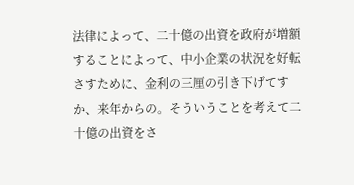法律によって、二十億の出資を政府が増額することによって、中小企業の状況を好転さすために、金利の三厘の引き下げてすか、来年からの。そういうことを考えて二十億の出資をさ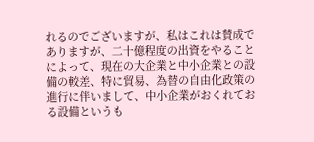れるのでございますが、私はこれは賛成でありますが、二十億程度の出資をやることによって、現在の大企業と中小企業との設備の較差、特に貿易、為替の自由化政策の進行に伴いまして、中小企業がおくれておる設備というも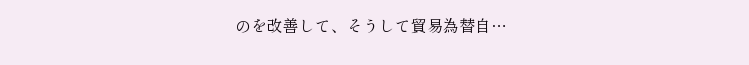のを改善して、そうして貿易為替自…